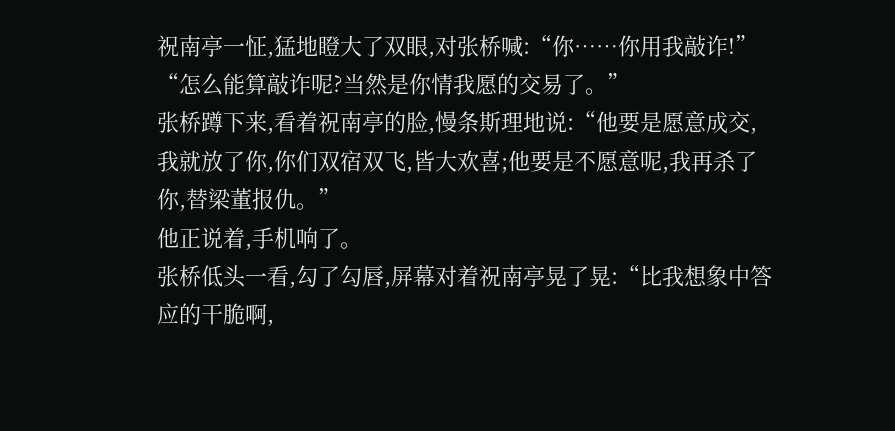祝南亭一怔,猛地瞪大了双眼,对张桥喊:“你……你用我敲诈!”
“怎么能算敲诈呢?当然是你情我愿的交易了。”
张桥蹲下来,看着祝南亭的脸,慢条斯理地说:“他要是愿意成交,我就放了你,你们双宿双飞,皆大欢喜;他要是不愿意呢,我再杀了你,替梁董报仇。”
他正说着,手机响了。
张桥低头一看,勾了勾唇,屏幕对着祝南亭晃了晃:“比我想象中答应的干脆啊,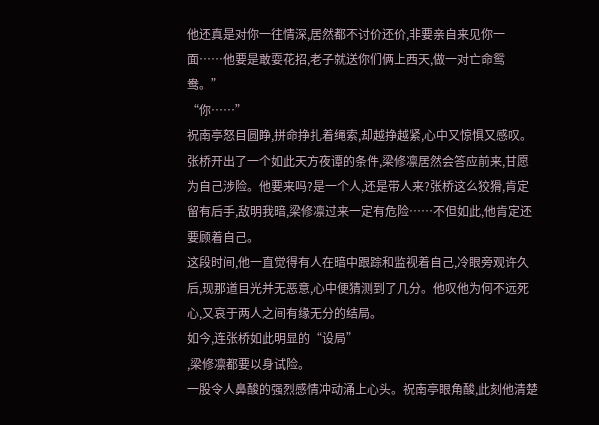他还真是对你一往情深,居然都不讨价还价,非要亲自来见你一面……他要是敢耍花招,老子就送你们俩上西天,做一对亡命鸳鸯。”
“你……”
祝南亭怒目圆睁,拼命挣扎着绳索,却越挣越紧,心中又惊惧又感叹。张桥开出了一个如此天方夜谭的条件,梁修凛居然会答应前来,甘愿为自己涉险。他要来吗?是一个人,还是带人来?张桥这么狡猾,肯定留有后手,敌明我暗,梁修凛过来一定有危险……不但如此,他肯定还要顾着自己。
这段时间,他一直觉得有人在暗中跟踪和监视着自己,冷眼旁观许久后,现那道目光并无恶意,心中便猜测到了几分。他叹他为何不远死心,又哀于两人之间有缘无分的结局。
如今,连张桥如此明显的“设局”
,梁修凛都要以身试险。
一股令人鼻酸的强烈感情冲动涌上心头。祝南亭眼角酸,此刻他清楚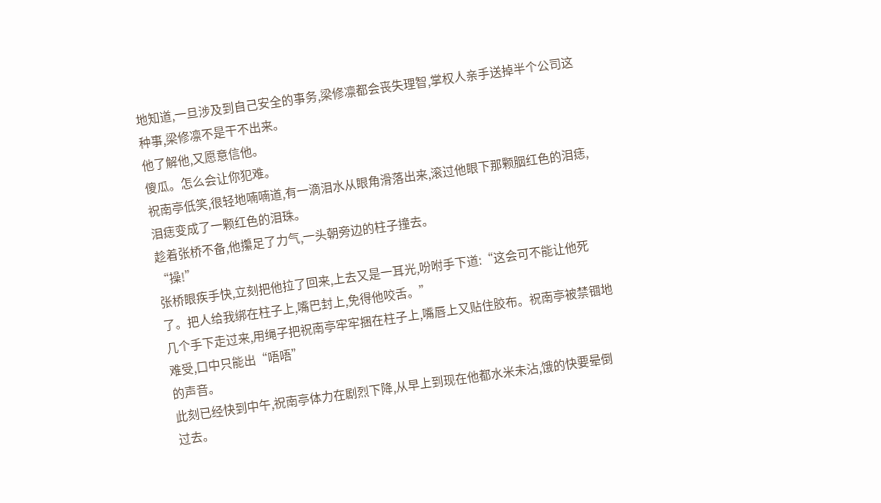地知道,一旦涉及到自己安全的事务,梁修凛都会丧失理智,掌权人亲手送掉半个公司这种事,梁修凛不是干不出来。
他了解他,又愿意信他。
傻瓜。怎么会让你犯难。
祝南亭低笑,很轻地喃喃道,有一滴泪水从眼角滑落出来,滚过他眼下那颗胭红色的泪痣,泪痣变成了一颗红色的泪珠。
趁着张桥不备,他攥足了力气,一头朝旁边的柱子撞去。
“操!”
张桥眼疾手快,立刻把他拉了回来,上去又是一耳光,吩咐手下道:“这会可不能让他死了。把人给我绑在柱子上,嘴巴封上,免得他咬舌。”
几个手下走过来,用绳子把祝南亭牢牢捆在柱子上,嘴唇上又贴住胶布。祝南亭被禁锢地难受,口中只能出“唔唔”
的声音。
此刻已经快到中午,祝南亭体力在剧烈下降,从早上到现在他都水米未沾,饿的快要晕倒过去。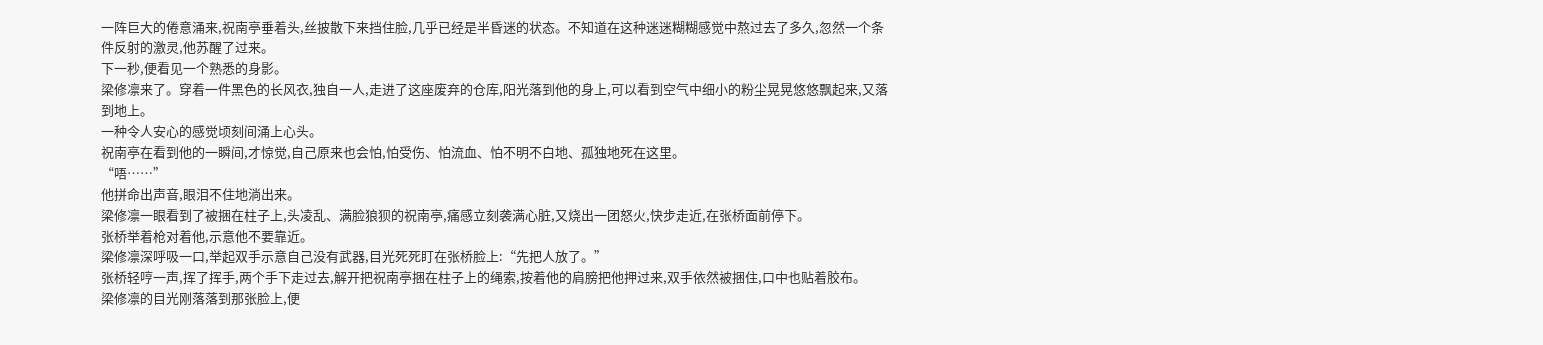一阵巨大的倦意涌来,祝南亭垂着头,丝披散下来挡住脸,几乎已经是半昏迷的状态。不知道在这种迷迷糊糊感觉中熬过去了多久,忽然一个条件反射的激灵,他苏醒了过来。
下一秒,便看见一个熟悉的身影。
梁修凛来了。穿着一件黑色的长风衣,独自一人,走进了这座废弃的仓库,阳光落到他的身上,可以看到空气中细小的粉尘晃晃悠悠飘起来,又落到地上。
一种令人安心的感觉顷刻间涌上心头。
祝南亭在看到他的一瞬间,才惊觉,自己原来也会怕,怕受伤、怕流血、怕不明不白地、孤独地死在这里。
“唔……”
他拼命出声音,眼泪不住地淌出来。
梁修凛一眼看到了被捆在柱子上,头凌乱、满脸狼狈的祝南亭,痛感立刻袭满心脏,又烧出一团怒火,快步走近,在张桥面前停下。
张桥举着枪对着他,示意他不要靠近。
梁修凛深呼吸一口,举起双手示意自己没有武器,目光死死盯在张桥脸上:“先把人放了。”
张桥轻哼一声,挥了挥手,两个手下走过去,解开把祝南亭捆在柱子上的绳索,按着他的肩膀把他押过来,双手依然被捆住,口中也贴着胶布。
梁修凛的目光刚落落到那张脸上,便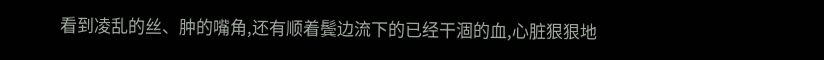看到凌乱的丝、肿的嘴角,还有顺着鬓边流下的已经干涸的血,心脏狠狠地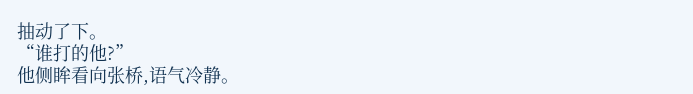抽动了下。
“谁打的他?”
他侧眸看向张桥,语气冷静。